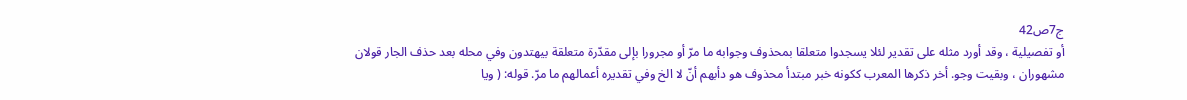ج7ص42
أو تفصيلية ، وقد أورد مثله على تقدير لئلا يسجدوا متعلقا بمحذوف وجوابه ما مرّ أو مجرورا بإلى مقدّرة متعلقة بيهتدون وفي محله بعد حذف الجار قولان مشهوران ، وبقيت وجو. أخر ذكرها المعرب ككونه خبر مبتدأ محذوف هو دأبهم أنّ لا الخ وفي تقديره أعمالهم ما مرّ. قوله: ( ويا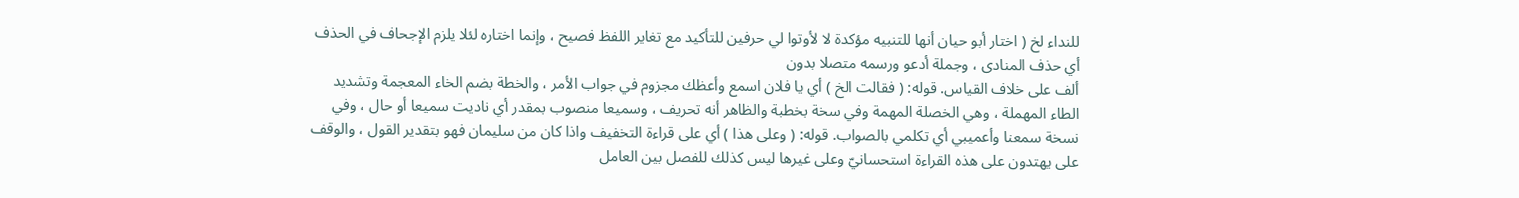للنداء لخ ( اختار أبو حيان أنها للتنبيه مؤكدة لا لأوتوا لي حرفين للتأكيد مع تغاير اللفظ فصيح ، وإنما اختاره لئلا يلزم الإجحاف في الحذف أي حذف المنادى ، وجملة أدعو ورسمه متصلا بدون
ألف على خلاف القياس. قوله: ( فقالت الخ ) أي يا فلان اسمع وأعظك مجزوم في جواب الأمر ، والخطة بضم الخاء المعجمة وتشديد الطاء المهملة ، وهي الخصلة المهمة وفي سخة بخطبة والظاهر أنه تحريف ، وسميعا منصوب بمقدر أي ناديت سميعا أو حال ، وفي نسخة سمعنا وأعميبي أي تكلمي بالصواب. قوله: ( وعلى هذا ) أي على قراءة التخفيف واذا كان من سليمان فهو بتقدير القول ، والوقف على يهتدون على هذه القراءة استحسانيّ وعلى غيرها ليس كذلك للفصل بين العامل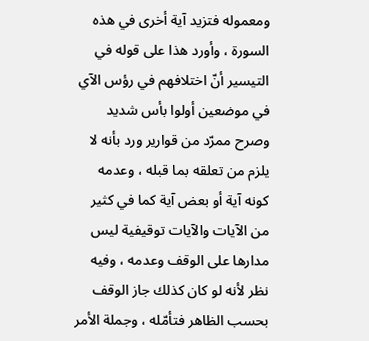ومعموله فتزيد آية أخرى في هذه السورة ، وأورد هذا على قوله في التيسير أنّ اختلافهم في رؤس الآي في موضعين أولوا بأس شديد وصرح ممرّد من قوارير ورد بأنه لا يلزم من تعلقه بما قبله ، وعدمه كونه آية أو بعض آية كما في كثير من الآيات والآيات توقيفية ليس مدارها على الوقف وعدمه ، وفيه نظر لأنه لو كان كذلك جاز الوقف بحسب الظاهر فتأمّله ، وجملة الأمر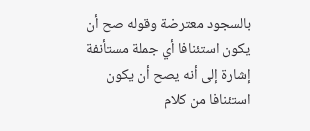بالسجود معترضة وقوله صح أن يكون استئنافا أي جملة مستأنفة إشارة إلى أنه يصح أن يكون استئنافا من كلام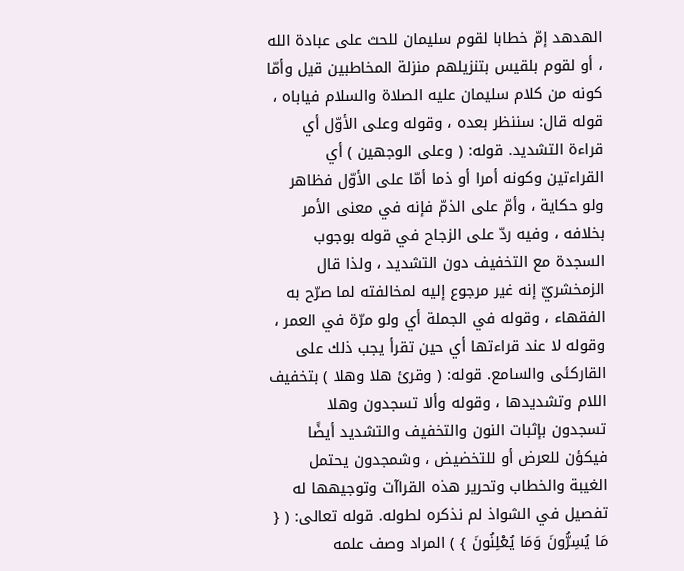الهدهد إمّ خطابا لقوم سليمان للحث على عبادة الله ، أو لقوم بلقيس بتنزيلهم منزلة المخاطبين قيل وأمّا كونه من كلام سليمان عليه الصلاة والسلام فياباه ، قوله قال: سننظر بعده ، وقوله وعلى الأوّل أي قراءة التشديد. قوله: ( وعلى الوجهين ) أي القراءتين وكونه أمرا أو ذما أمّا على الأوّل فظاهر ولو حكاية ، وأمّ على الذمّ فإنه في معنى الأمر بخلافه ، وفيه ردّ على الزجاح في قوله بوجوب السجدة مع التخفيف دون التشديد ، ولذا قال الزمخشريّ إنه غير مرجوع إليه لمخالفته لما صرّح به الفقهاء ، وقوله في الجملة أي ولو مرّة في العمر ، وقوله لا عند قراءتها أي حين تقرأ يجب ذلك على القاركئى والسامع. قوله: ( وقرئ هلا وهلا ) بتخفيف اللام وتشديدها ، وقوله وألا تسجدون وهلا تسجدون بإثبات النون والتخفيف والتشديد أيضًا فيكؤن للعرض أو للتخضيض ، وشمجدون يحتمل الغيبة والخطاب وتحرير هذه القراآت وتوجيهها له تفصيل في الشواذ لم نذكره لطوله. قوله تعالى: ( { مَا يُسِرُّونَ وَمَا يُعْلِنُونَ } ) المراد وصف علمه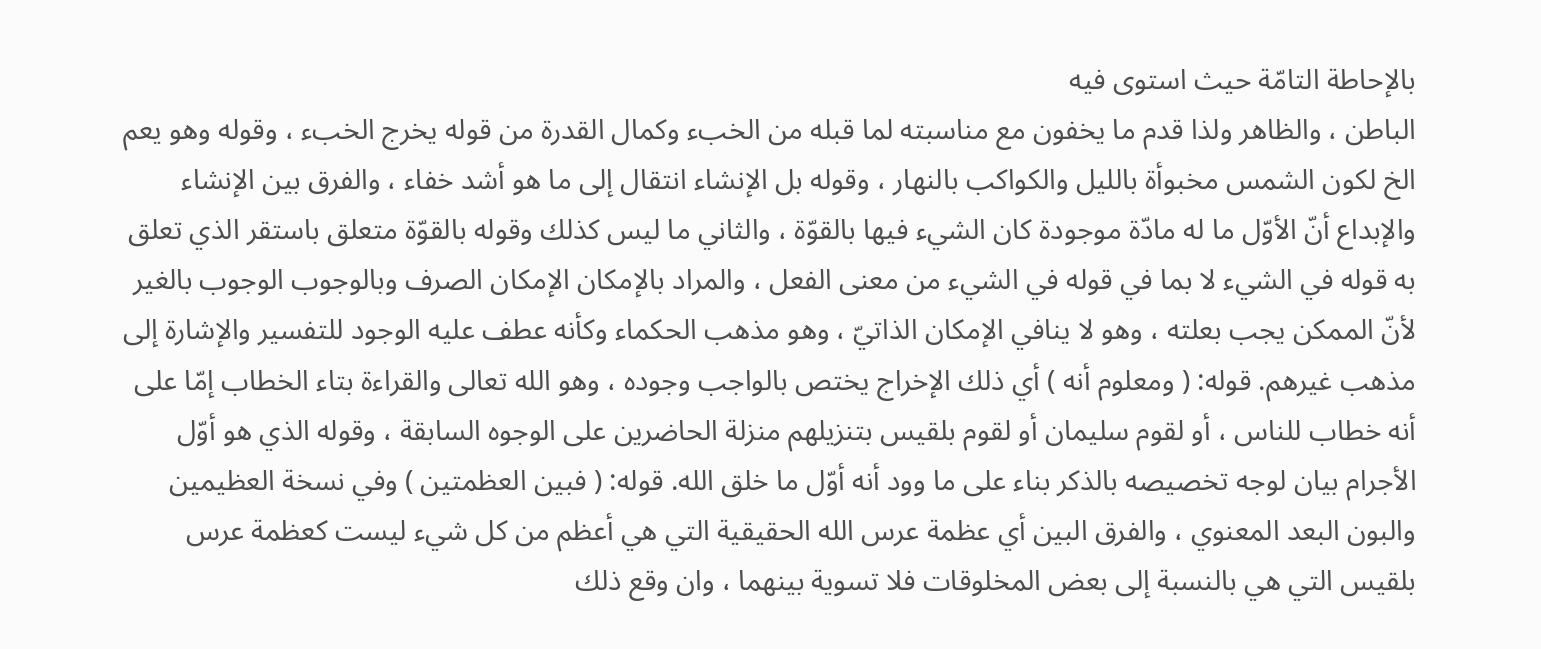بالإحاطة التامّة حيث استوى فيه
الباطن ، والظاهر ولذا قدم ما يخفون مع مناسبته لما قبله من الخبء وكمال القدرة من قوله يخرج الخبء ، وقوله وهو يعم الخ لكون الشمس مخبوأة بالليل والكواكب بالنهار ، وقوله بل الإنشاء انتقال إلى ما هو أشد خفاء ، والفرق بين الإنشاء والإبداع أنّ الأوّل ما له مادّة موجودة كان الشيء فيها بالقوّة ، والثاني ما ليس كذلك وقوله بالقوّة متعلق باستقر الذي تعلق به قوله في الشيء لا بما في قوله في الشيء من معنى الفعل ، والمراد بالإمكان الإمكان الصرف وبالوجوب الوجوب بالغير لأنّ الممكن يجب بعلته ، وهو لا ينافي الإمكان الذاتيّ ، وهو مذهب الحكماء وكأنه عطف عليه الوجود للتفسير والإشارة إلى مذهب غيرهم. قوله: ( ومعلوم أنه ) أي ذلك الإخراج يختص بالواجب وجوده ، وهو الله تعالى والقراءة بتاء الخطاب إمّا على أنه خطاب للناس ، أو لقوم سليمان أو لقوم بلقيس بتنزيلهم منزلة الحاضرين على الوجوه السابقة ، وقوله الذي هو أوّل الأجرام بيان لوجه تخصيصه بالذكر بناء على ما وود أنه أوّل ما خلق الله. قوله: ( فبين العظمتين ) وفي نسخة العظيمين والبون البعد المعنوي ، والفرق البين أي عظمة عرس الله الحقيقية التي هي أعظم من كل شيء ليست كعظمة عرس بلقيس التي هي بالنسبة إلى بعض المخلوقات فلا تسوية بينهما ، وان وقع ذلك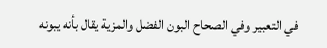في التعبير وفي الصحاح البون الفضل والمزية يقال بأنه يبونه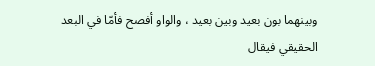وبينهما بون بعيد وبين بعيد ، والواو أفصح فأمّا في البعد الحقيقي فيقال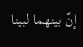إنّ بينهما لبينا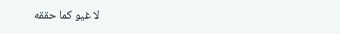لا غيو كما حققه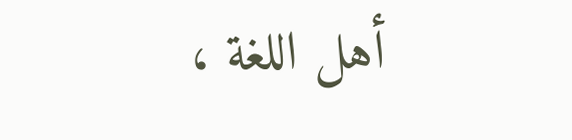أهل اللغة ،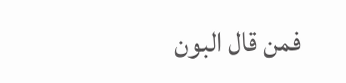فمن قال البون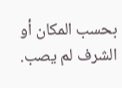بحسب المكان أو الشرف لم يصب.